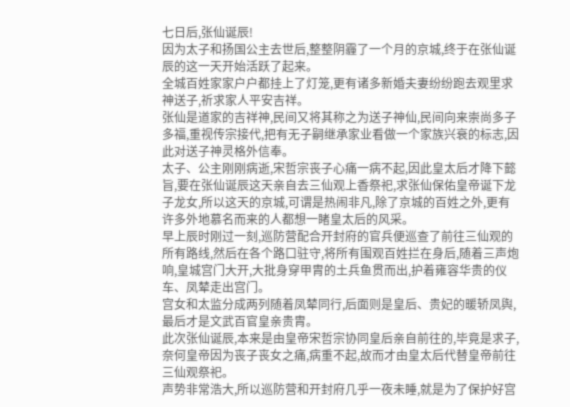七日后,张仙诞辰!
因为太子和扬国公主去世后,整整阴霾了一个月的京城,终于在张仙诞辰的这一天开始活跃了起来。
全城百姓家家户户都挂上了灯笼,更有诸多新婚夫妻纷纷跑去观里求神送子,祈求家人平安吉祥。
张仙是道家的吉祥神,民间又将其称之为送子神仙,民间向来崇尚多子多福,重视传宗接代,把有无子嗣继承家业看做一个家族兴衰的标志,因此对送子神灵格外信奉。
太子、公主刚刚病逝,宋哲宗丧子心痛一病不起,因此皇太后才降下懿旨,要在张仙诞辰这天亲自去三仙观上香祭祀,求张仙保佑皇帝诞下龙子龙女,所以这天的京城,可谓是热闹非凡,除了京城的百姓之外,更有许多外地慕名而来的人都想一睹皇太后的风采。
早上辰时刚过一刻,巡防营配合开封府的官兵便巡查了前往三仙观的所有路线,然后在各个路口驻守,将所有围观百姓拦在身后,随着三声炮响,皇城宫门大开,大批身穿甲胄的土兵鱼贯而出,护着雍容华贵的仪车、凤辇走出宫门。
宫女和太监分成两列随着凤辇同行,后面则是皇后、贵妃的暖轿凤舆,最后才是文武百官皇亲贵胄。
此次张仙诞辰,本来是由皇帝宋哲宗协同皇后亲自前往的,毕竟是求子,奈何皇帝因为丧子丧女之痛,病重不起,故而才由皇太后代替皇帝前往三仙观祭祀。
声势非常浩大,所以巡防营和开封府几乎一夜未睡,就是为了保护好宫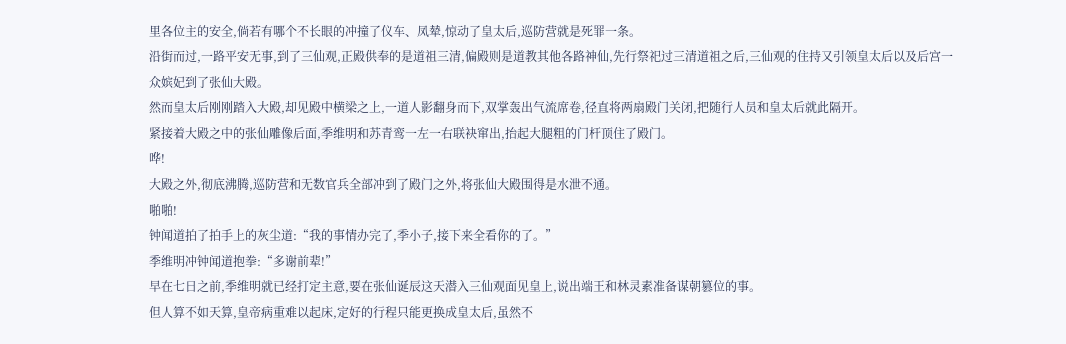里各位主的安全,倘若有哪个不长眼的冲撞了仪车、凤辇,惊动了皇太后,巡防营就是死罪一条。
沿街而过,一路平安无事,到了三仙观,正殿供奉的是道祖三清,偏殿则是道教其他各路神仙,先行祭祀过三清道祖之后,三仙观的住持又引领皇太后以及后宫一众嫔妃到了张仙大殿。
然而皇太后刚刚踏入大殿,却见殿中横梁之上,一道人影翻身而下,双掌轰出气流席卷,径直将两扇殿门关闭,把随行人员和皇太后就此隔开。
紧接着大殿之中的张仙雕像后面,季维明和苏青鸾一左一右联袂窜出,抬起大腿粗的门杆顶住了殿门。
哗!
大殿之外,彻底沸腾,巡防营和无数官兵全部冲到了殿门之外,将张仙大殿围得是水泄不通。
啪啪!
钟闻道拍了拍手上的灰尘道:“我的事情办完了,季小子,接下来全看你的了。”
季维明冲钟闻道抱拳:“多谢前辈!”
早在七日之前,季维明就已经打定主意,要在张仙诞辰这天潜入三仙观面见皇上,说出端王和林灵素准备谋朝篡位的事。
但人算不如天算,皇帝病重难以起床,定好的行程只能更换成皇太后,虽然不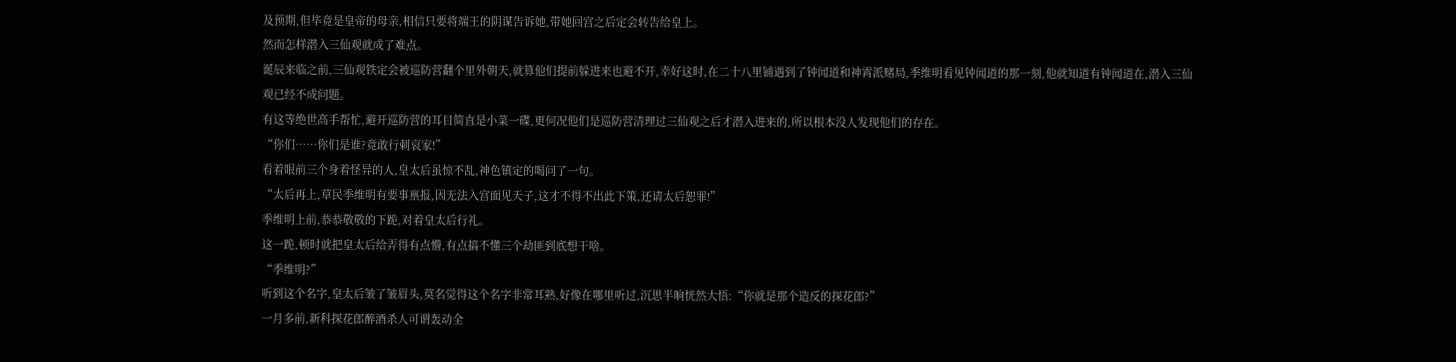及预期,但毕竟是皇帝的母亲,相信只要将端王的阴谋告诉她,带她回宫之后定会转告给皇上。
然而怎样潜入三仙观就成了难点。
诞辰来临之前,三仙观铁定会被巡防营翻个里外朝天,就算他们提前躲进来也避不开,幸好这时,在二十八里铺遇到了钟闻道和神霄派赌局,季维明看见钟闻道的那一刻,他就知道有钟闻道在,潜入三仙观已经不成问题。
有这等绝世高手帮忙,避开巡防营的耳目简直是小菜一碟,更何况他们是巡防营清理过三仙观之后才潜入进来的,所以根本没人发现他们的存在。
“你们……你们是谁?竟敢行刺哀家!”
看着眼前三个身着怪异的人,皇太后虽惊不乱,神色镇定的喝问了一句。
“太后再上,草民季维明有要事禀报,因无法入宫面见天子,这才不得不出此下策,还请太后恕罪!”
季维明上前,恭恭敬敬的下跪,对着皇太后行礼。
这一跪,顿时就把皇太后给弄得有点懵,有点搞不懂三个劫匪到底想干啥。
“季维明?”
听到这个名字,皇太后皱了皱眉头,莫名觉得这个名字非常耳熟,好像在哪里听过,沉思半晌恍然大悟:“你就是那个造反的探花郎?”
一月多前,新科探花郎醉酒杀人可谓轰动全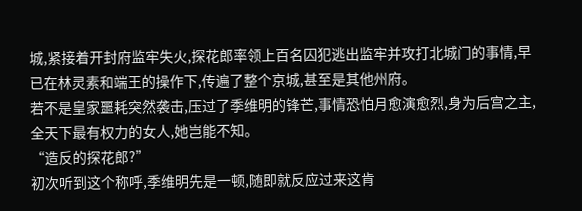城,紧接着开封府监牢失火,探花郎率领上百名囚犯逃出监牢并攻打北城门的事情,早已在林灵素和端王的操作下,传遍了整个京城,甚至是其他州府。
若不是皇家噩耗突然袭击,压过了季维明的锋芒,事情恐怕月愈演愈烈,身为后宫之主,全天下最有权力的女人,她岂能不知。
“造反的探花郎?”
初次听到这个称呼,季维明先是一顿,随即就反应过来这肯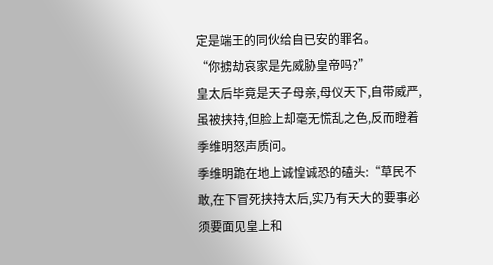定是端王的同伙给自已安的罪名。
“你掳劫哀家是先威胁皇帝吗?”
皇太后毕竟是天子母亲,母仪天下,自带威严,虽被挟持,但脸上却毫无慌乱之色,反而瞪着季维明怒声质问。
季维明跪在地上诚惶诚恐的磕头:“草民不敢,在下冒死挟持太后,实乃有天大的要事必须要面见皇上和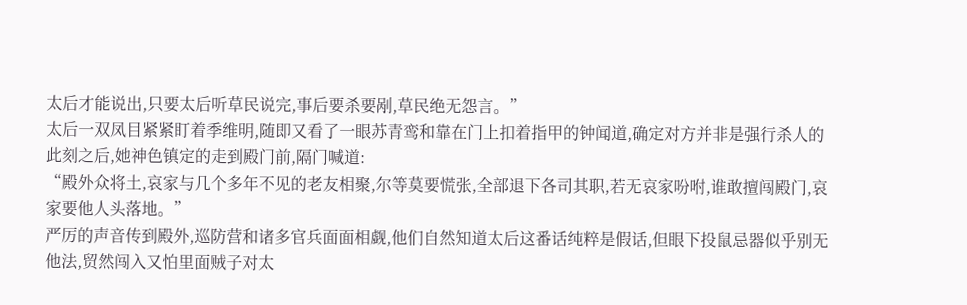太后才能说出,只要太后听草民说完,事后要杀要剐,草民绝无怨言。”
太后一双凤目紧紧盯着季维明,随即又看了一眼苏青鸾和靠在门上扣着指甲的钟闻道,确定对方并非是强行杀人的此刻之后,她神色镇定的走到殿门前,隔门喊道:
“殿外众将土,哀家与几个多年不见的老友相聚,尔等莫要慌张,全部退下各司其职,若无哀家吩咐,谁敢擅闯殿门,哀家要他人头落地。”
严厉的声音传到殿外,巡防营和诸多官兵面面相觑,他们自然知道太后这番话纯粹是假话,但眼下投鼠忌器似乎别无他法,贸然闯入又怕里面贼子对太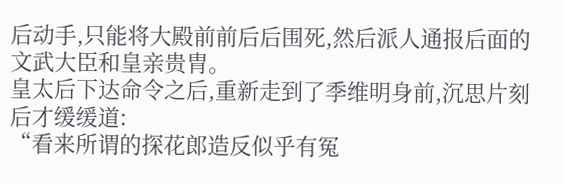后动手,只能将大殿前前后后围死,然后派人通报后面的文武大臣和皇亲贵胄。
皇太后下达命令之后,重新走到了季维明身前,沉思片刻后才缓缓道:
“看来所谓的探花郎造反似乎有冤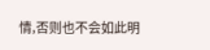情,否则也不会如此明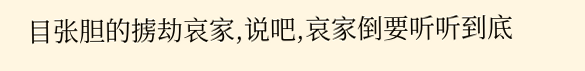目张胆的掳劫哀家,说吧,哀家倒要听听到底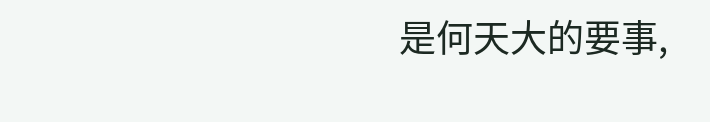是何天大的要事,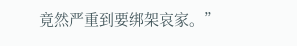竟然严重到要绑架哀家。”